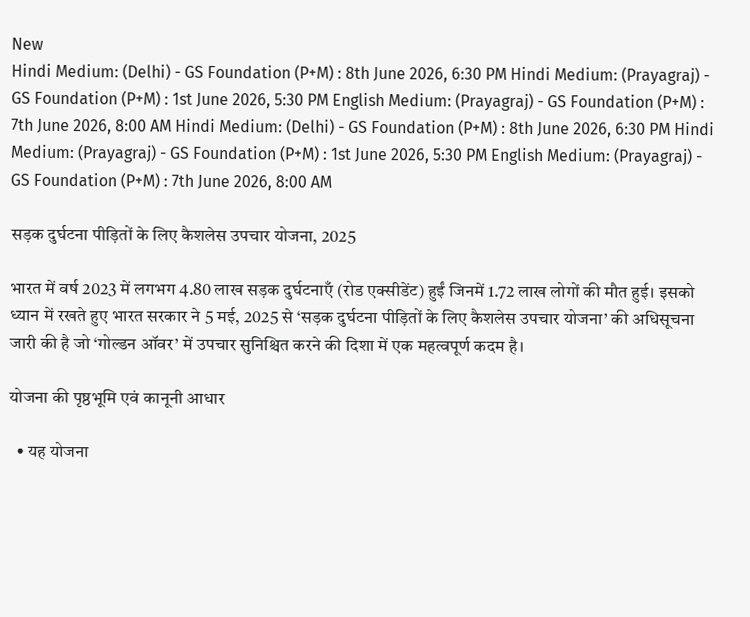New
Hindi Medium: (Delhi) - GS Foundation (P+M) : 8th June 2026, 6:30 PM Hindi Medium: (Prayagraj) - GS Foundation (P+M) : 1st June 2026, 5:30 PM English Medium: (Prayagraj) - GS Foundation (P+M) : 7th June 2026, 8:00 AM Hindi Medium: (Delhi) - GS Foundation (P+M) : 8th June 2026, 6:30 PM Hindi Medium: (Prayagraj) - GS Foundation (P+M) : 1st June 2026, 5:30 PM English Medium: (Prayagraj) - GS Foundation (P+M) : 7th June 2026, 8:00 AM

सड़क दुर्घटना पीड़ितों के लिए कैशलेस उपचार योजना, 2025

भारत में वर्ष 2023 में लगभग 4.80 लाख सड़क दुर्घटनाएँ (रोड एक्सीडेंट) हुईं जिनमें 1.72 लाख लोगों की मौत हुई। इसको ध्यान में रखते हुए भारत सरकार ने 5 मई, 2025 से ‘सड़क दुर्घटना पीड़ितों के लिए कैशलेस उपचार योजना’ की अधिसूचना जारी की है जो ‘गोल्डन ऑवर’ में उपचार सुनिश्चित करने की दिशा में एक महत्वपूर्ण कदम है।

योजना की पृष्ठभूमि एवं कानूनी आधार

  • यह योजना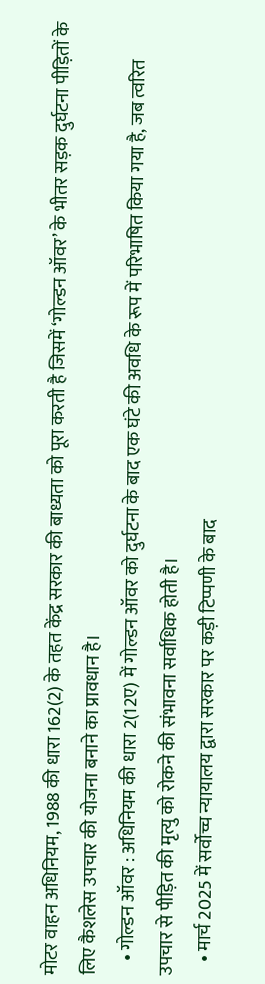मोटर वाहन अधिनियम, 1988 की धारा 162(2) के तहत केंद्र सरकार की बाध्यता को पूरा करती है जिसमें ‘गोल्डन ऑवर’ के भीतर सड़क दुर्घटना पीड़ितों के लिए कैशलेस उपचार की योजना बनाने का प्रावधान है।
    • गोल्डन ऑवर : अधिनियम की धारा 2(12ए) में गोल्डन ऑवर को दुर्घटना के बाद एक घंटे की अवधि के रूप में परिभाषित किया गया है, जब त्वरित उपचार से पीड़ित की मृत्यु को रोकने की संभावना सर्वाधिक होती है।
    • मार्च 2025 में सर्वोच्च न्यायालय द्वारा सरकार पर कड़ी टिप्पणी के बाद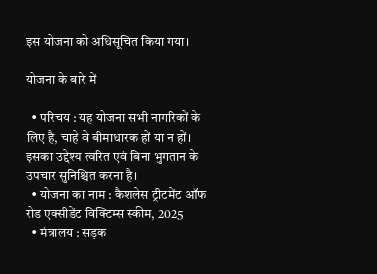इस योजना को अधिसूचित किया गया।

योजना के बारे में

  • परिचय : यह योजना सभी नागरिकों के लिए है, चाहे वे बीमाधारक हों या न हों। इसका उद्देश्य त्वरित एवं बिना भुगतान के उपचार सुनिश्चित करना है।
  • योजना का नाम : कैशलेस ट्रीटमेंट ऑफ रोड एक्सीडेंट विक्टिम्स स्कीम, 2025
  • मंत्रालय : सड़क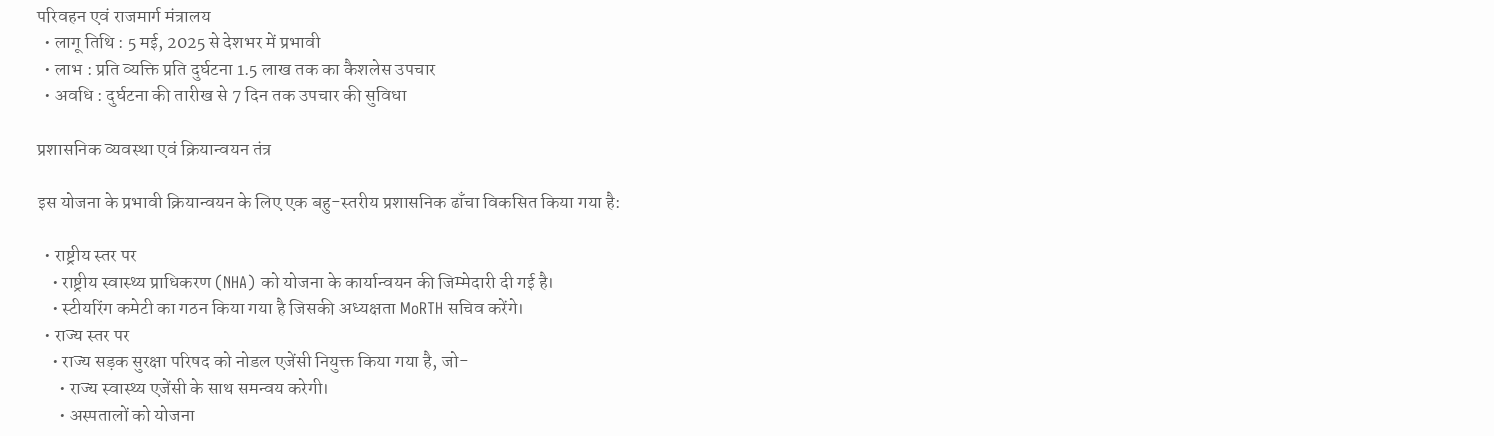परिवहन एवं राजमार्ग मंत्रालय
  • लागू तिथि : 5 मई, 2025 से देशभर में प्रभावी
  • लाभ : प्रति व्यक्ति प्रति दुर्घटना 1.5 लाख तक का कैशलेस उपचार
  • अवधि : दुर्घटना की तारीख से 7 दिन तक उपचार की सुविधा

प्रशासनिक व्यवस्था एवं क्रियान्वयन तंत्र

इस योजना के प्रभावी क्रियान्वयन के लिए एक बहु-स्तरीय प्रशासनिक ढाँचा विकसित किया गया है:

  • राष्ट्रीय स्तर पर
    • राष्ट्रीय स्वास्थ्य प्राधिकरण (NHA) को योजना के कार्यान्वयन की जिम्मेदारी दी गई है।
    • स्टीयरिंग कमेटी का गठन किया गया है जिसकी अध्यक्षता MoRTH सचिव करेंगे।
  • राज्य स्तर पर
    • राज्य सड़क सुरक्षा परिषद को नोडल एजेंसी नियुक्त किया गया है, जो-
      • राज्य स्वास्थ्य एजेंसी के साथ समन्वय करेगी।
      • अस्पतालों को योजना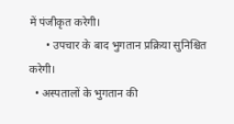में पंजीकृत करेगी।
      • उपचार के बाद भुगतान प्रक्रिया सुनिश्चित करेगी।
  • अस्पतालों के भुगतान की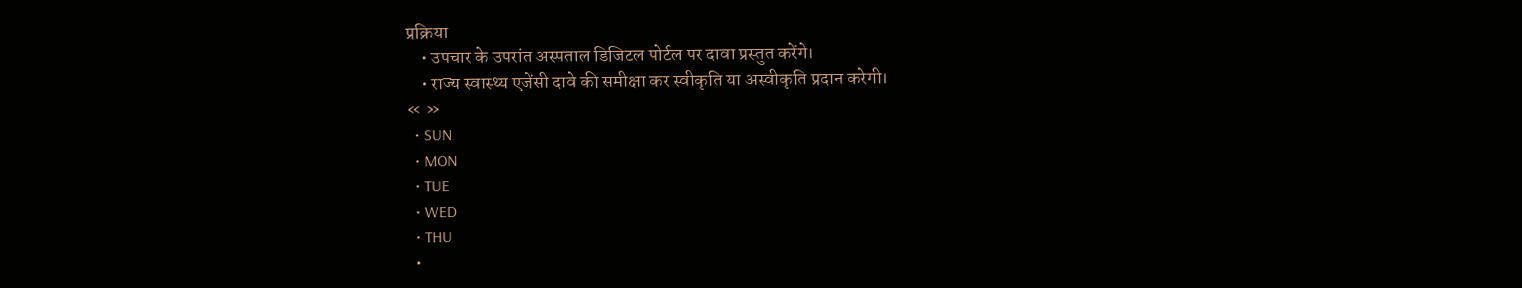प्रक्रिया
    • उपचार के उपरांत अस्पताल डिजिटल पोर्टल पर दावा प्रस्तुत करेंगे।
    • राज्य स्वास्थ्य एजेंसी दावे की समीक्षा कर स्वीकृति या अस्वीकृति प्रदान करेगी।
« »
  • SUN
  • MON
  • TUE
  • WED
  • THU
  •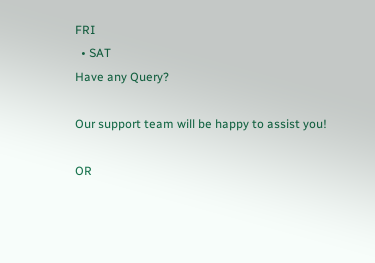FRI
  • SAT
Have any Query?

Our support team will be happy to assist you!

OR